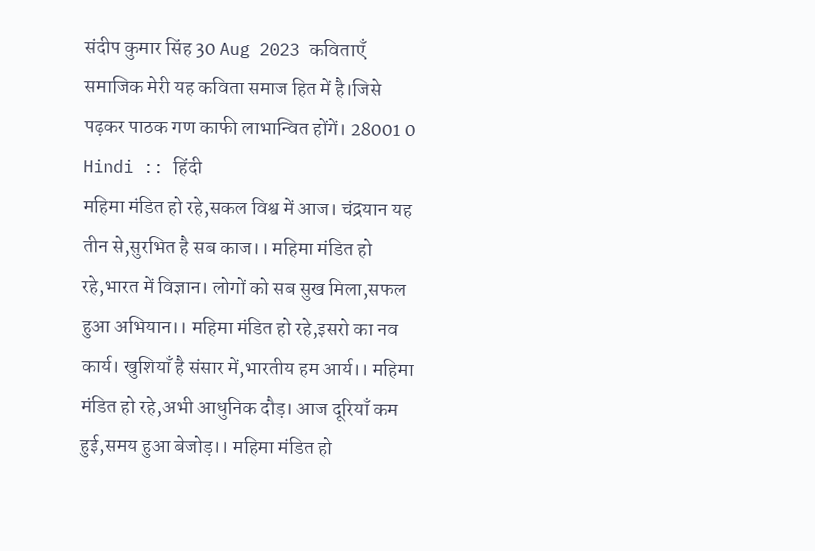संदीप कुमार सिंह 30 Aug 2023 कविताएँ समाजिक मेरी यह कविता समाज हित में है।जिसे पढ़कर पाठक गण काफी लाभान्वित होंगें। 28001 0 Hindi :: हिंदी
महिमा मंडित हो रहे,सकल विश्व में आज। चंद्रयान यह तीन से,सुरभित है सब काज।। महिमा मंडित हो रहे,भारत में विज्ञान। लोगों को सब सुख मिला,सफल हुआ अभियान।। महिमा मंडित हो रहे,इसरो का नव कार्य। खुशियाँ है संसार में,भारतीय हम आर्य।। महिमा मंडित हो रहे,अभी आधुनिक दौड़। आज दूरियाँ कम हुई,समय हुआ बेजोड़।। महिमा मंडित हो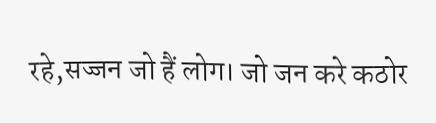रहे,सज्जन जो हैं लोग। जो जन करे कठोर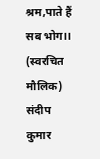श्रम,पाते हैं सब भोग।। (स्वरचित मौलिक) संदीप कुमार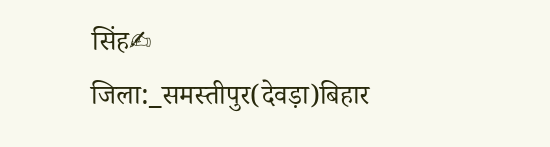सिंह✍ जिला:_समस्तीपुर(देवड़ा)बिहार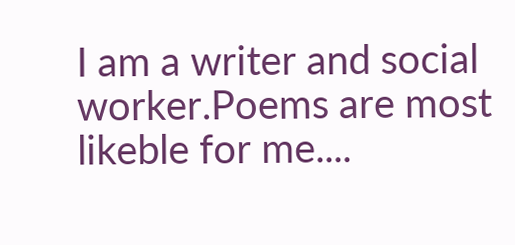I am a writer and social worker.Poems are most likeble for me....